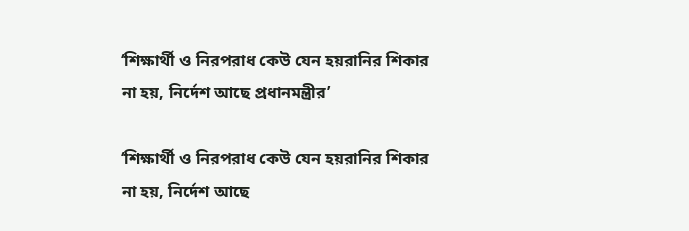‘শিক্ষার্থী ও নিরপরাধ কেউ যেন হয়রানির শিকার না হয়, নির্দেশ আছে প্রধানমন্ত্রীর’

‘শিক্ষার্থী ও নিরপরাধ কেউ যেন হয়রানির শিকার না হয়, নির্দেশ আছে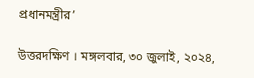প্রধানমন্ত্রীর’

উত্তরদক্ষিণ । মঙ্গলবার, ৩০ জুলাই, ২০২৪,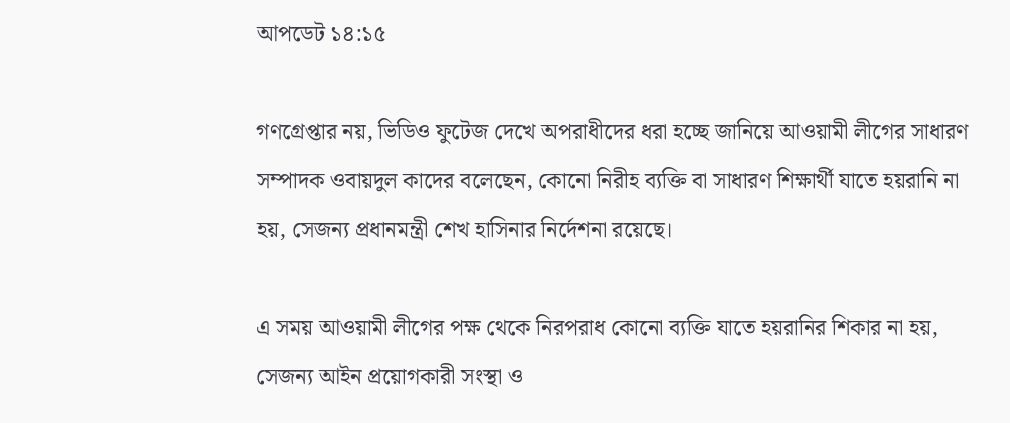আপডেট ১৪:১৫

গণগ্রেপ্তার নয়, ভিডিও ফুটেজ দেখে অপরাধীদের ধরা হচ্ছে জানিয়ে আওয়ামী লীগের সাধারণ সম্পাদক ওবায়দুল কাদের বলেছেন, কোনো নিরীহ ব্যক্তি বা সাধারণ শিক্ষার্থী যাতে হয়রানি না হয়, সেজন্য প্রধানমন্ত্রী শেখ হাসিনার নির্দেশনা রয়েছে।

এ সময় আওয়ামী লীগের পক্ষ থেকে নিরপরাধ কোনো ব্যক্তি যাতে হয়রানির শিকার না হয়, সেজন্য আইন প্রয়োগকারী সংস্থা ও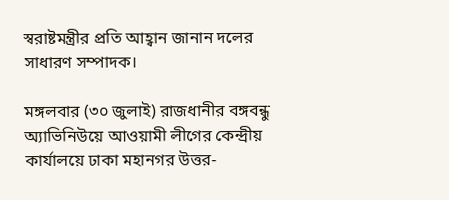স্বরাষ্টমন্ত্রীর প্রতি আহ্বান জানান দলের সাধারণ সম্পাদক।

মঙ্গলবার (৩০ জুলাই) রাজধানীর বঙ্গবন্ধু অ্যাভিনিউয়ে আওয়ামী লীগের কেন্দ্রীয় কার্যালয়ে ঢাকা মহানগর উত্তর-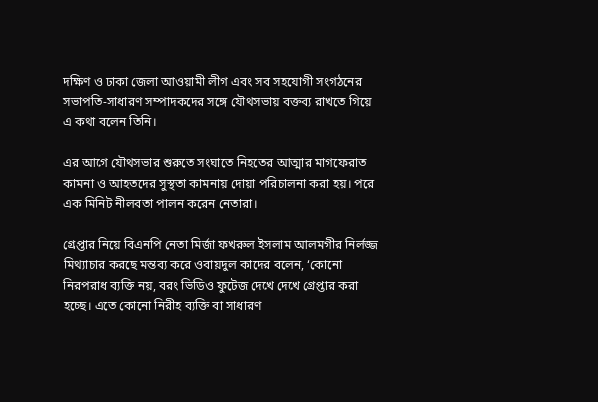দক্ষিণ ও ঢাকা জেলা আওয়ামী লীগ এবং সব সহযোগী সংগঠনের সভাপতি-সাধারণ সম্পাদকদের সঙ্গে যৌথসভায় বক্তব্য রাখতে গিয়ে এ কথা বলেন তিনি।

এর আগে যৌথসভার শুরুতে সংঘাতে নিহতের আত্মার মাগফেরাত কামনা ও আহতদের সুস্থতা কামনায় দোয়া পরিচালনা করা হয়। পরে এক মিনিট নীলবতা পালন করেন নেতারা।

গ্রেপ্তার নিয়ে বিএনপি নেতা মির্জা ফখরুল ইসলাম আলমগীর নির্লজ্জ মিথ্যাচার করছে মন্তব্য করে ওবায়দুল কাদের বলেন, ‘কোনো নিরপরাধ ব্যক্তি নয়, বরং ভিডিও ফুটেজ দেখে দেখে গ্রেপ্তার করা হচ্ছে। এতে কোনো নিরীহ ব্যক্তি বা সাধারণ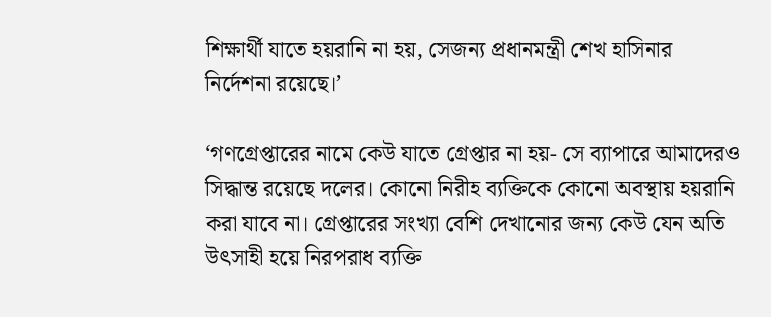শিক্ষার্থী যাতে হয়রানি না হয়, সেজন্য প্রধানমন্ত্রী শেখ হাসিনার নির্দেশনা রয়েছে।’

‘গণগ্রেপ্তারের নামে কেউ যাতে গ্রেপ্তার না হয়- সে ব্যাপারে আমাদেরও সিদ্ধান্ত রয়েছে দলের। কোনো নিরীহ ব্যক্তিকে কোনো অবস্থায় হয়রানি করা যাবে না। গ্রেপ্তারের সংখ্যা বেশি দেখানোর জন্য কেউ যেন অতি উৎসাহী হয়ে নিরপরাধ ব্যক্তি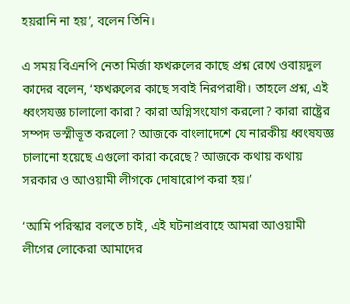হয়রানি না হয়’, বলেন তিনি।

এ সময় বিএনপি নেতা মির্জা ফখরুলের কাছে প্রশ্ন রেখে ওবায়দুল কাদের বলেন, ‘ফখরুলের কাছে সবাই নিরপরাধী। তাহলে প্রশ্ন, এই ধ্বংসযজ্ঞ চালালো কারা? কারা অগ্নিসংযোগ করলো? কারা রাষ্ট্রের সম্পদ ভস্মীভূত করলো? আজকে বাংলাদেশে যে নারকীয় ধ্বংষযজ্ঞ চালানো হয়েছে এগুলো কারা করেছে? আজকে কথায় কথায় সরকার ও আওয়ামী লীগকে দোষারোপ করা হয়।’

‘আমি পরিস্কার বলতে চাই, এই ঘটনাপ্রবাহে আমরা আওয়ামী লীগের লোকেরা আমাদের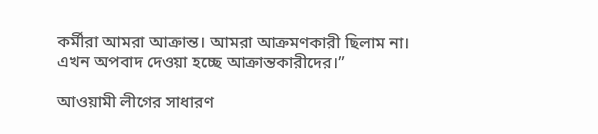কর্মীরা আমরা আক্রান্ত। আমরা আক্রমণকারী ছিলাম না। এখন অপবাদ দেওয়া হচ্ছে আক্রান্তকারীদের।”

আওয়ামী লীগের সাধারণ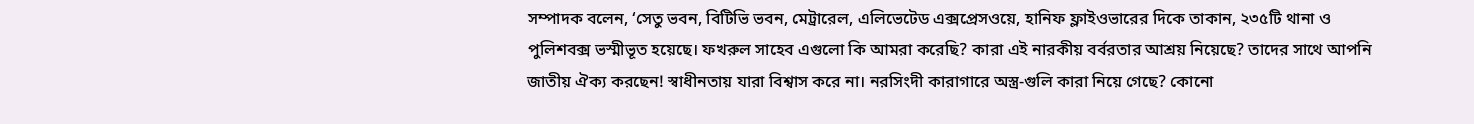সম্পাদক বলেন, ‘সেতু ভবন, বিটিভি ভবন, মেট্রারেল, এলিভেটেড এক্সপ্রেসওয়ে, হানিফ ফ্লাইওভারের দিকে তাকান, ২৩৫টি থানা ও পুলিশবক্স ভস্মীভূত হয়েছে। ফখরুল সাহেব এগুলো কি আমরা করেছি? কারা এই নারকীয় বর্বরতার আশ্রয় নিয়েছে? তাদের সাথে আপনি জাতীয় ঐক্য করছেন! স্বাধীনতায় যারা বিশ্বাস করে না। নরসিংদী কারাগারে অস্ত্র-গুলি কারা নিয়ে গেছে? কোনো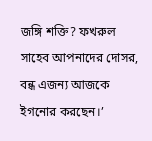জঙ্গি শক্তি? ফখরুল সাহেব আপনাদের দোসর, বন্ধ এজন্য আজকে ইগনোর করছেন।’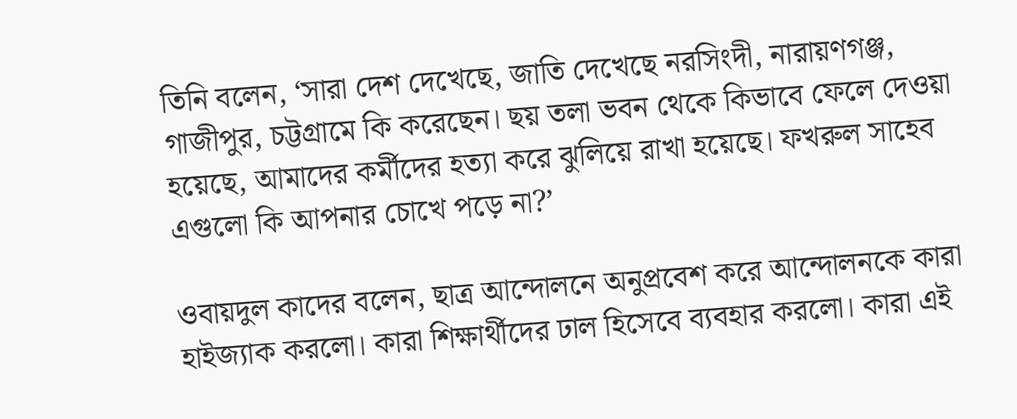তিনি বলেন, ‘সারা দেশ দেখেছে, জাতি দেখেছে নরসিংদী, নারায়ণগঞ্জ, গাজীপুর, চট্টগ্রামে কি করেছেন। ছয় তলা ভবন থেকে কিভাবে ফেলে দেওয়া হয়েছে, আমাদের কর্মীদের হত্যা করে ঝুলিয়ে রাখা হয়েছে। ফখরুল সাহেব এগুলো কি আপনার চোখে পড়ে না?’

ওবায়দুল কাদের বলেন, ছাত্র আন্দোলনে অনুপ্রবেশ করে আন্দোলনকে কারা হাইজ্যাক করলো। কারা শিক্ষার্থীদের ঢাল হিসেবে ব্যবহার করলো। কারা এই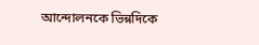আন্দোলনকে ভিন্নদিকে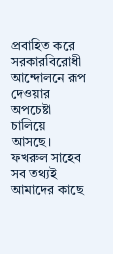প্রবাহিত করে সরকারবিরোধী আন্দোলনে রূপ দেওয়ার অপচেষ্টা চালিয়ে আসছে। ফখরুল সাহেব সব তথ্যই আমাদের কাছে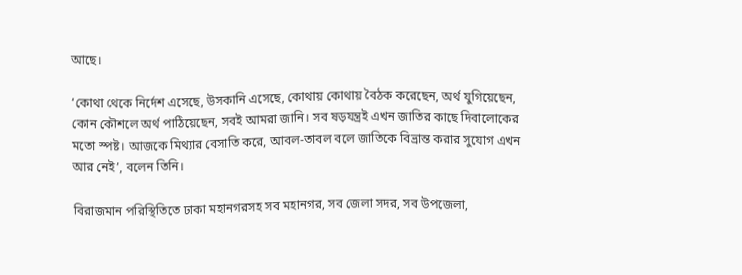আছে।

‘কোথা থেকে নির্দেশ এসেছে, উসকানি এসেছে, কোথায় কোথায় বৈঠক করেছেন, অর্থ যুগিয়েছেন, কোন কৌশলে অর্থ পাঠিয়েছেন, সবই আমরা জানি। সব ষড়যন্ত্রই এখন জাতির কাছে দিবালোকের মতো স্পষ্ট। আজকে মিথ্যার বেসাতি করে, আবল-তাবল বলে জাতিকে বিভ্রান্ত করার সুযোগ এখন আর নেই’, বলেন তিনি।

বিরাজমান পরিস্থিতিতে ঢাকা মহানগরসহ সব মহানগর, সব জেলা সদর, সব উপজেলা,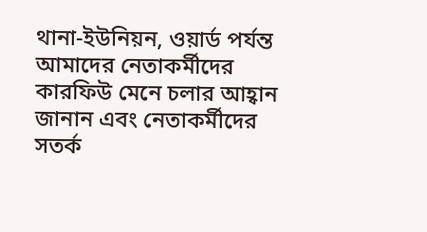থানা-ইউনিয়ন, ওয়ার্ড পর্যন্ত আমাদের নেতাকর্মীদের কারফিউ মেনে চলার আহ্বান জানান এবং নেতাকর্মীদের সতর্ক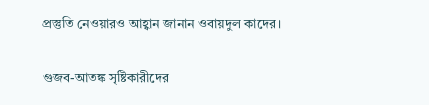প্রস্তুতি নেওয়ারও আহ্বান জানান ওবায়দুল কাদের।

গুজব-আতঙ্ক সৃষ্টিকারীদের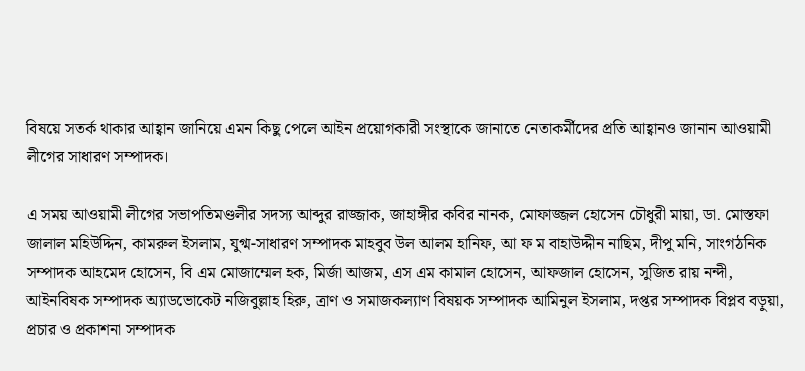বিষয়ে সতর্ক থাকার আহ্বান জানিয়ে এমন কিছু পেলে আইন প্রয়োগকারী সংস্থাকে জানাতে নেতাকর্মীদের প্রতি আহ্বানও জানান আওয়ামী লীগের সাধারণ সম্পাদক।

এ সময় আওয়ামী লীগের সভাপতিমণ্ডলীর সদস্য আব্দুর রাজ্জাক, জাহাঙ্গীর কবির নানক, মোফাজ্জল হোসেন চৌধুরী মায়া, ডা. মোস্তফা জালাল মহিউদ্দিন, কামরুল ইসলাম, যুগ্ম-সাধারণ সম্পাদক মাহবুব উল আলম হানিফ, আ ফ ম বাহাউদ্দীন নাছিম, দীপু মনি, সাংগঠনিক সম্পাদক আহমেদ হোসেন, বি এম মোজাম্মেল হক, মির্জা আজম, এস এম কামাল হোসেন, আফজাল হোসেন, সুজিত রায় নন্দী, আইনবিষক সম্পাদক অ্যাডভোকেট নজিবুল্লাহ হিরু, ত্রাণ ও সমাজকল্যাণ বিষয়ক সম্পাদক আমিনুল ইসলাম, দপ্তর সম্পাদক বিপ্লব বড়ুয়া, প্রচার ও প্রকাশনা সম্পাদক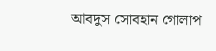আবদুস সোবহান গোলাপ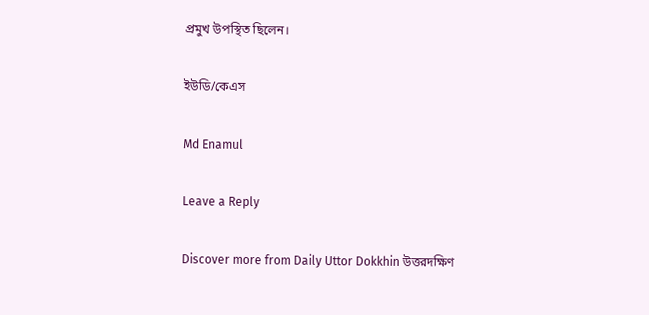প্রমুখ উপস্থিত ছিলেন।

ইউডি/কেএস

Md Enamul

Leave a Reply

Discover more from Daily Uttor Dokkhin উত্তরদক্ষিণ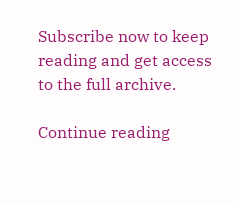Subscribe now to keep reading and get access to the full archive.

Continue reading